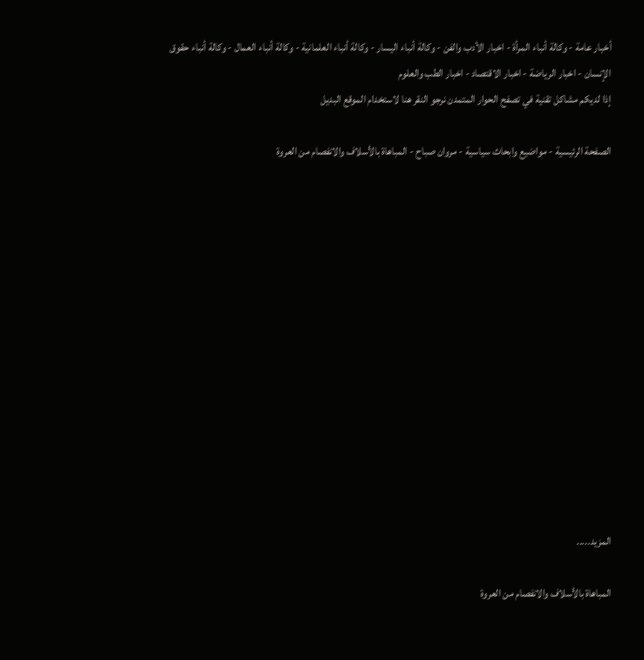أخبار عامة - وكالة أنباء المرأة - اخبار الأدب والفن - وكالة أنباء اليسار - وكالة أنباء العلمانية - وكالة أنباء العمال - وكالة أنباء حقوق الإنسان - اخبار الرياضة - اخبار الاقتصاد - اخبار الطب والعلوم
إذا لديكم مشاكل تقنية في تصفح الحوار المتمدن نرجو النقر هنا لاستخدام الموقع البديل

الصفحة الرئيسية - مواضيع وابحاث سياسية - مروان صباح - المباهاة بالأسلاف والانفصام من العروة














المزيد.....

المباهاة بالأسلاف والانفصام من العروة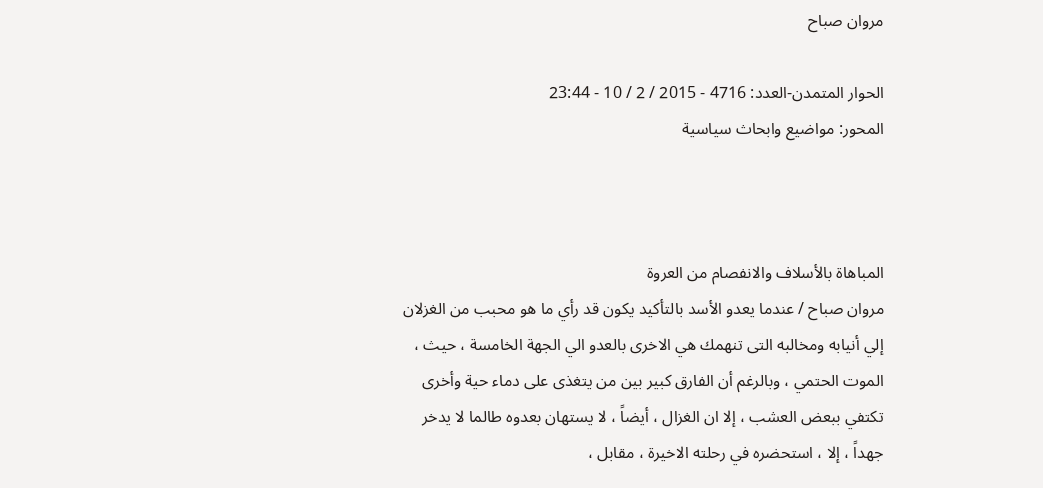مروان صباح

الحوار المتمدن-العدد: 4716 - 2015 / 2 / 10 - 23:44
المحور: مواضيع وابحاث سياسية



المباهاة بالأسلاف والانفصام من العروة
مروان صباح / عندما يعدو الأسد بالتأكيد يكون قد رأي ما هو محبب من الغزلان إلي أنيابه ومخالبه التى تنهمك هي الاخرى بالعدو الي الجهة الخامسة ، حيث ، الموت الحتمي ، وبالرغم أن الفارق كبير بين من يتغذى على دماء حية وأخرى تكتفي ببعض العشب ، إلا ان الغزال ، أيضاً ، لا يستهان بعدوه طالما لا يدخر جهداً ، إلا ، استحضره في رحلته الاخيرة ، مقابل ،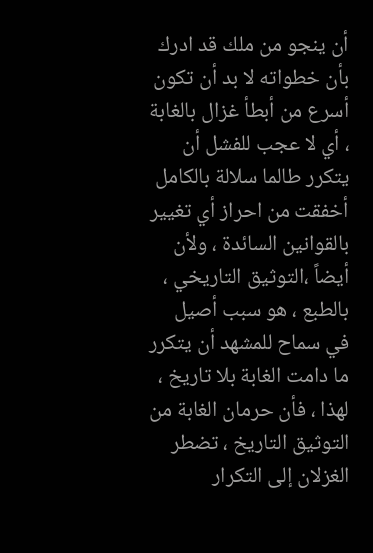أن ينجو من ملك قد ادرك بأن خطواته لا بد أن تكون أسرع من أبطأ غزال بالغابة ، أي لا عجب للفشل أن يتكرر طالما سلالة بالكامل أخفقت من احراز أي تغيير بالقوانين السائدة ، ولأن أيضاً ،التوثيق التاريخي ، بالطبع ، هو سبب أصيل في سماح للمشهد أن يتكرر ما دامت الغابة بلا تاريخ ، لهذا ، فأن حرمان الغابة من التوثيق التاريخ ، تضطر الغزلان إلى التكرار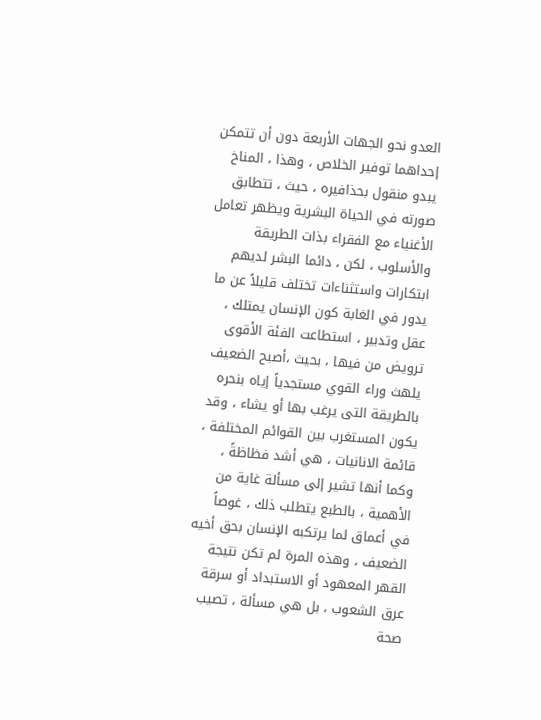العدو نحو الجهات الأربعة دون أن تتمكن إحداهما توفير الخلاص ، وهذا ، المناخ يبدو منقول بحذافيره ، حيث ، تتطابق صورته في الحياة البشرية ويظهر تعامل الأغنياء مع الفقراء بذات الطريقة والأسلوب ، لكن ، دائما البشر لديهم ابتكارات واستثناءات تختلف قليلاً عن ما يدور في الغابة كون الإنسان يمتلك ، عقل وتدبير ، استطاعت الفئة الأقوى ترويض من فيها ، بحيث ،أصبح الضعيف يلهث وراء القوي مستجدياً إياه بنحره بالطريقة التى يرغب بها أو يشاء ، وقد يكون المستغرب بين القوائم المختلفة ، قائمة الانانيات ، هي أشد فظاظةً ، وكما أنها تشير إلى مسألة غاية من الأهمية ، بالطبع يتطلب ذلك ، غوصاً في أعماق لما يرتكبه الإنسان بحق أخيه الضعيف ، وهذه المرة لم تكن نتيجة القهر المعهود أو الاستبداد أو سرقة عرق الشعوب ، بل هي مسألة ، تصيب صحة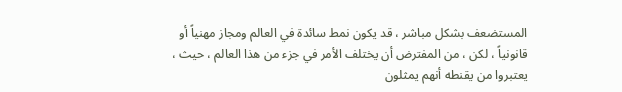المستضعف بشكل مباشر ، قد يكون نمط سائدة في العالم ومجاز مهنياً أو قانونياً ، لكن ، من المفترض أن يختلف الأمر في جزء من هذا العالم ، حيث ، يعتبروا من يقنطه أنهم يمثلون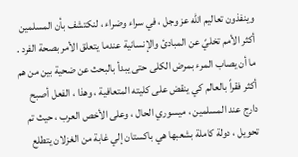وينفذون تعاليم الله عز وجل ، في سراء وضراء ، لنكتشف بأن المسلمين أكثر الأمم تخليً عن المبادئ والإنسانية عندما يتعلق الأمر بصحة الفرد .
ما أن يصاب المرء بمرض الكلى حتى يبدأ بالبحث عن ضحية بين من هم أكثر فقراً بالعالم كي ينقض على كليته المتعافية ، وهذا ، الفعل أصبح دارج عند المسلمين ، ميسوري الحال ، وعلى الأخص العرب ، حيث تم تحويل ، دولة كاملة بشعبها هي باكستان إلي غابة من الغزلان يتطلع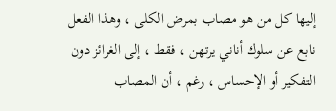إليها كل من هو مصاب بمرض الكلى ، وهذا الفعل نابع عن سلوك أناني يرتهن ، فقط ، إلى الغرائز دون التفكير أو الإحساس ، رغم ، أن المصاب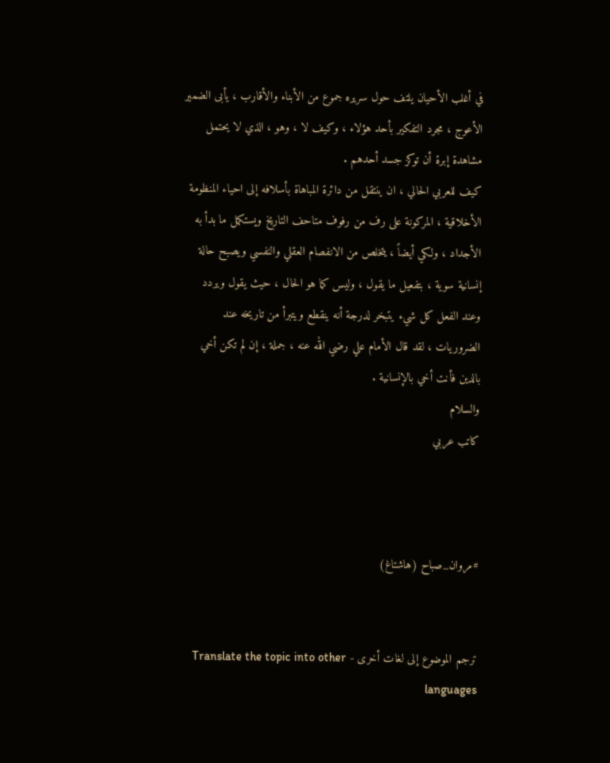في أغلب الأحيان يلتف حول سريره جموع من الأبناء والأقارب ، يأبى الضمير الأعوج ، مجرد التفكير بأحد هؤلاء ، وكيف لا ، وهو ، الذي لا يحتمل مشاهدة إبرة أن توكز جسد أحدهم .
كيف للعربي الحالي ، ان ينتقل من دائرة المباهاة بأسلافه إلى احياء المنظومة الأخلاقية ، المركونة على رف من رفوف متاحف التاريخ ويستكمل ما بدأ به الأجداد ، ولكي أيضاً ، يتخلص من الانفصام العقلي والنفسي ويصبح حالة إنسانية سوية ، بتفعيل ما يقول ، وليس كما هو الحال ، حيث يقول ويردد وعند الفعل كل شيء يتبخر لدرجة أنه ينقطع ويتبرأ من تاريخه عند الضروريات ، لقد قال الأمام علي رضي الله عنه ، جملة ، إن لم تكن أخي بالدين فأنت أخي بالإنسانية .
والسلام
كاتب عربي



#مروان_صباح (هاشتاغ)


ترجم الموضوع إلى لغات أخرى - Translate the topic into other languages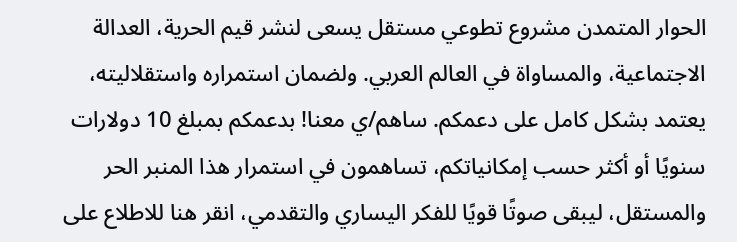الحوار المتمدن مشروع تطوعي مستقل يسعى لنشر قيم الحرية، العدالة الاجتماعية، والمساواة في العالم العربي. ولضمان استمراره واستقلاليته، يعتمد بشكل كامل على دعمكم. ساهم/ي معنا! بدعمكم بمبلغ 10 دولارات سنويًا أو أكثر حسب إمكانياتكم، تساهمون في استمرار هذا المنبر الحر والمستقل، ليبقى صوتًا قويًا للفكر اليساري والتقدمي، انقر هنا للاطلاع على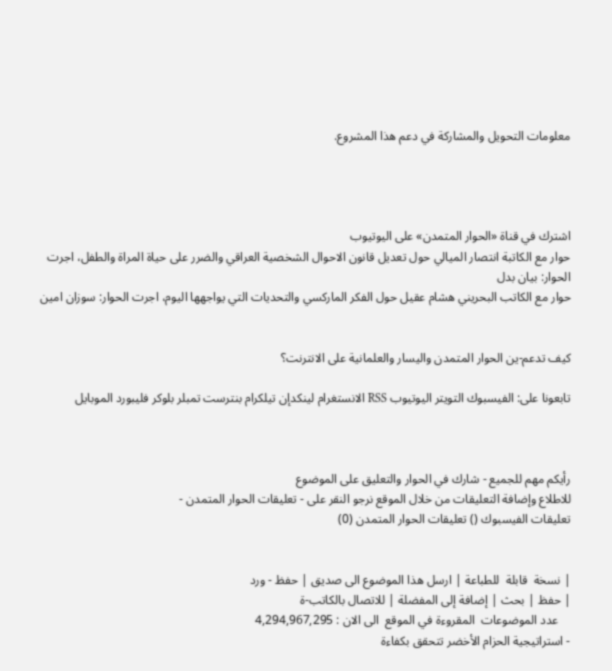معلومات التحويل والمشاركة في دعم هذا المشروع.




اشترك في قناة «الحوار المتمدن» على اليوتيوب
حوار مع الكاتبة انتصار الميالي حول تعديل قانون الاحوال الشخصية العراقي والضرر على حياة المراة والطفل، اجرت الحوار: بيان بدل
حوار مع الكاتب البحريني هشام عقيل حول الفكر الماركسي والتحديات التي يواجهها اليوم، اجرت الحوار: سوزان امين


كيف تدعم-ين الحوار المتمدن واليسار والعلمانية على الانترنت؟

تابعونا على: الفيسبوك التويتر اليوتيوب RSS الانستغرام لينكدإن تيلكرام بنترست تمبلر بلوكر فليبورد الموبايل



رأيكم مهم للجميع - شارك في الحوار والتعليق على الموضوع
للاطلاع وإضافة التعليقات من خلال الموقع نرجو النقر على - تعليقات الحوار المتمدن -
تعليقات الفيسبوك () تعليقات الحوار المتمدن (0)


| نسخة  قابلة  للطباعة | ارسل هذا الموضوع الى صديق | حفظ - ورد
| حفظ | بحث | إضافة إلى المفضلة | للاتصال بالكاتب-ة
    عدد الموضوعات  المقروءة في الموقع  الى الان : 4,294,967,295
- استراتيجية الحزام الأخضر تتحقق بكفاءة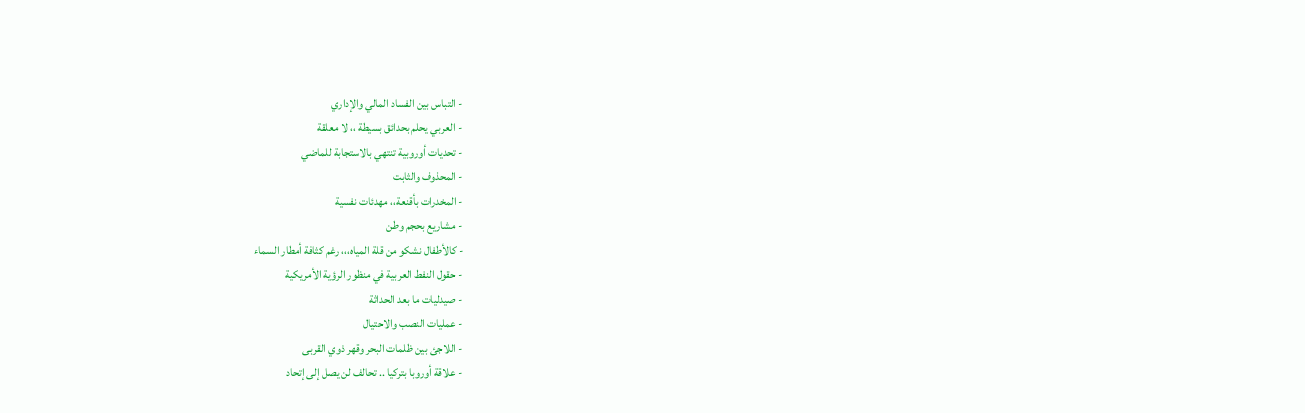- التباس بين الفساد المالي والإداري
- العربي يحلم بحدائق بسيطة ،، لا معلقة
- تحديات أوروبية تنتهي بالاستجابة للماضي
- المحذوف والثابت
- المخدرات بأقنعة،، مهدئات نفسية
- مشاريع بحجم وطن
- كالأطفال نشكو من قلة المياه،،، رغم كثافة أمطار السماء
- حقول النفط العربية في منظور الرؤية الأمريكية
- صيدليات ما بعد الحداثة
- عمليات النصب والاحتيال
- اللاجئ بين ظلمات البحر وقهر ذوي القربى
- علاقة أوروبا بتركيا .. تحالف لن يصل إلى إتحاد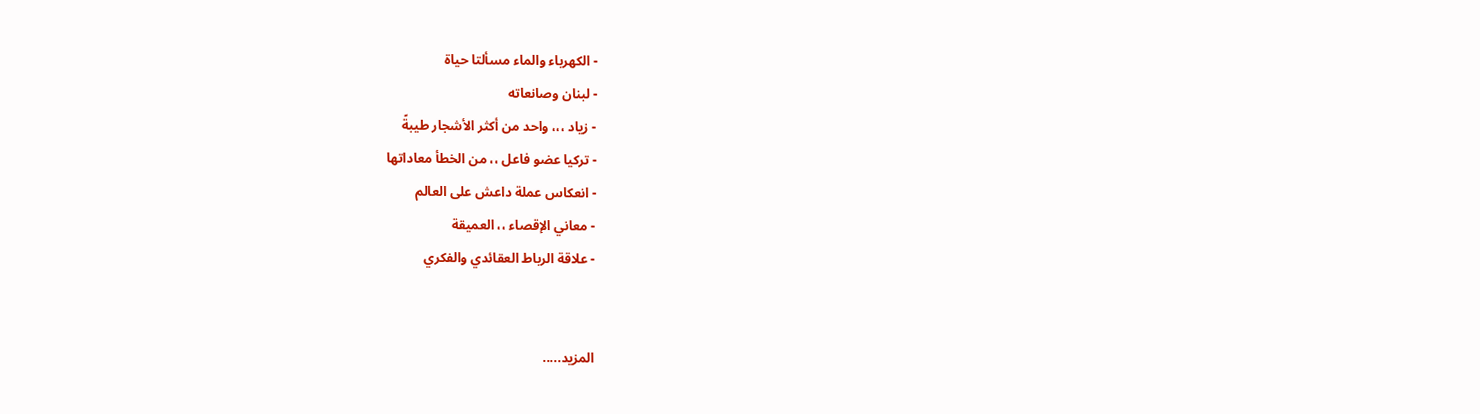- الكهرباء والماء مسألتا حياة
- لبنان وصانعاته
- زياد ،،، واحد من أكثر الأشجار طيبةً
- تركيا عضو فاعل ،، من الخطأ معاداتها
- انعكاس عملة داعش على العالم
- معاني الإقصاء ،، العميقة
- علاقة الرباط العقائدي والفكري


المزيد.....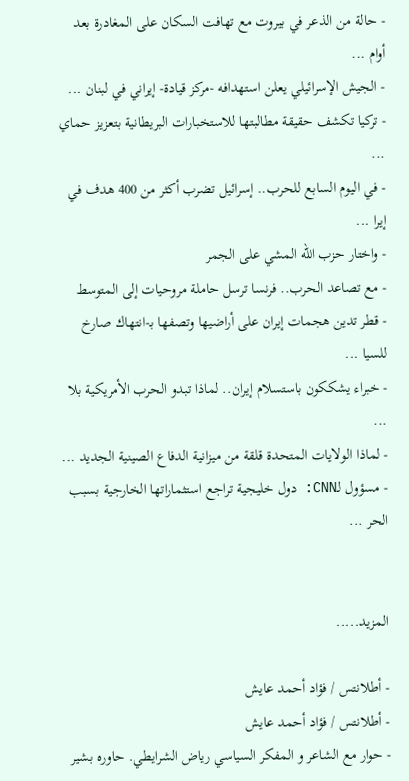- حالة من الذعر في بيروت مع تهافت السكان على المغادرة بعد أوام ...
- الجيش الإسرائيلي يعلن استهدافه -مركز قيادة- إيراني في لبنان ...
- تركيا تكشف حقيقة مطالبتها للاستخبارات البريطانية بتعزيز حماي ...
- في اليوم السابع للحرب.. إسرائيل تضرب أكثر من 400 هدف في إيرا ...
- واختار حزب الله المشي على الجمر
- مع تصاعد الحرب.. فرنسا ترسل حاملة مروحيات إلى المتوسط
- قطر تدين هجمات إيران على أراضيها وتصفها بـ-انتهاك صارخ للسيا ...
- خبراء يشككون باستسلام إيران.. لماذا تبدو الحرب الأمريكية بلا ...
- لماذا الولايات المتحدة قلقة من ميزانية الدفاع الصينية الجديد ...
- مسؤول لـCNN: دول خليجية تراجع استثماراتها الخارجية بسبب الحر ...


المزيد.....

- أطلانتس / فؤاد أحمد عايش
- أطلانتس / فؤاد أحمد عايش
- حوار مع الشاعر و المفكر السياسي رياض الشرايطي. حاوره بشير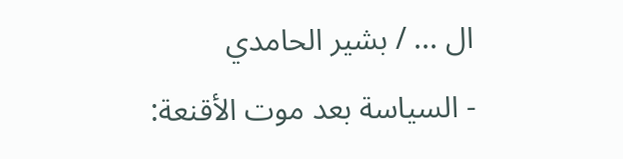ال ... / بشير الحامدي
- السياسة بعد موت الأقنعة: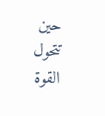حين تتحول القوة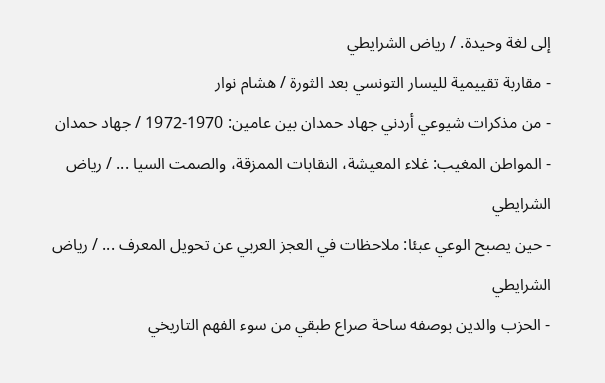إلى لغة وحيدة. / رياض الشرايطي
- مقاربة تقييمية لليسار التونسي بعد الثورة / هشام نوار
- من مذكرات شيوعي أردني جهاد حمدان بين عامين: 1970-1972 / جهاد حمدان
- المواطن المغيب: غلاء المعيشة، النقابات الممزقة، والصمت السيا ... / رياض الشرايطي
- حين يصبح الوعي عبئا: ملاحظات في العجز العربي عن تحويل المعرف ... / رياض الشرايطي
- الحزب والدين بوصفه ساحة صراع طبقي من سوء الفهم التاريخي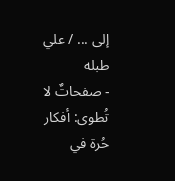إلى ... / علي طبله
- صفحاتٌ لا تُطوى: أفكار حُرة في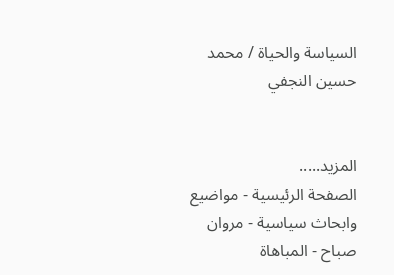السياسة والحياة / محمد حسين النجفي


المزيد.....
الصفحة الرئيسية - مواضيع وابحاث سياسية - مروان صباح - المباهاة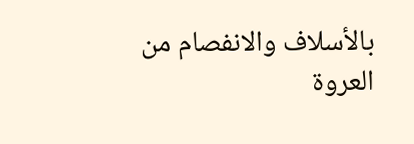بالأسلاف والانفصام من العروة